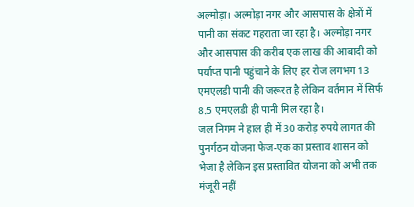अल्मोड़ा। अल्मोड़ा नगर और आसपास के क्षेत्रों में पानी का संकट गहराता जा रहा है। अल्मोड़ा नगर और आसपास की करीब एक लाख की आबादी को पर्याप्त पानी पहुंचाने के लिए हर रोज लगभग 13 एमएलडी पानी की जरूरत है लेकिन वर्तमान में सिर्फ 8.5 एमएलडी ही पानी मिल रहा है।
जल निगम ने हाल ही में 30 करोड़ रुपये लागत की पुनर्गठन योजना फेज-एक का प्रस्ताव शासन को भेजा है लेकिन इस प्रस्तावित योजना को अभी तक मंजूरी नहीं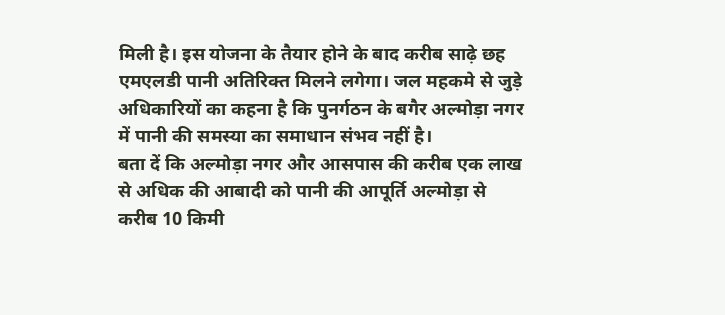मिली है। इस योजना के तैयार होने के बाद करीब साढ़े छह एमएलडी पानी अतिरिक्त मिलने लगेगा। जल महकमे से जुड़े अधिकारियों का कहना है कि पुनर्गठन के बगैर अल्मोड़ा नगर में पानी की समस्या का समाधान संभव नहीं है।
बता दें कि अल्मोड़ा नगर और आसपास की करीब एक लाख से अधिक की आबादी को पानी की आपूर्ति अल्मोड़ा से करीब 10 किमी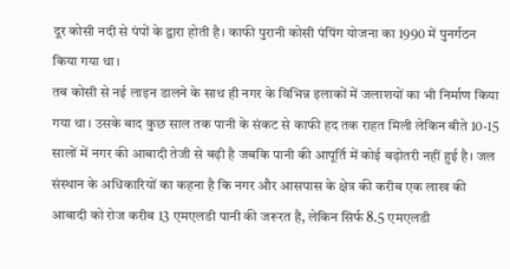दूर कोसी नदी से पंपों के द्वारा होती है। काफी पुरानी कोसी पंपिंग योजना का 1990 में पुनर्गठन किया गया था।
तब कोसी से नई लाइन डालने के साथ ही नगर के विभिन्न इलाकों में जलाशयों का भी निर्माण किया गया था। उसके बाद कुछ साल तक पानी के संकट से काफी हद तक राहत मिली लेकिन बीते 10-15 सालों में नगर की आबादी तेजी से बढ़ी है जबकि पानी की आपूर्ति में कोई बढ़ोतरी नहीं हुई है। जल संस्थान के अधिकारियों का कहना है कि नगर और आसपास के क्षेत्र की करीब एक लाख की आबादी को रोज करीब 13 एमएलडी पानी की जरूरत है, लेकिन सिर्फ 8.5 एमएलडी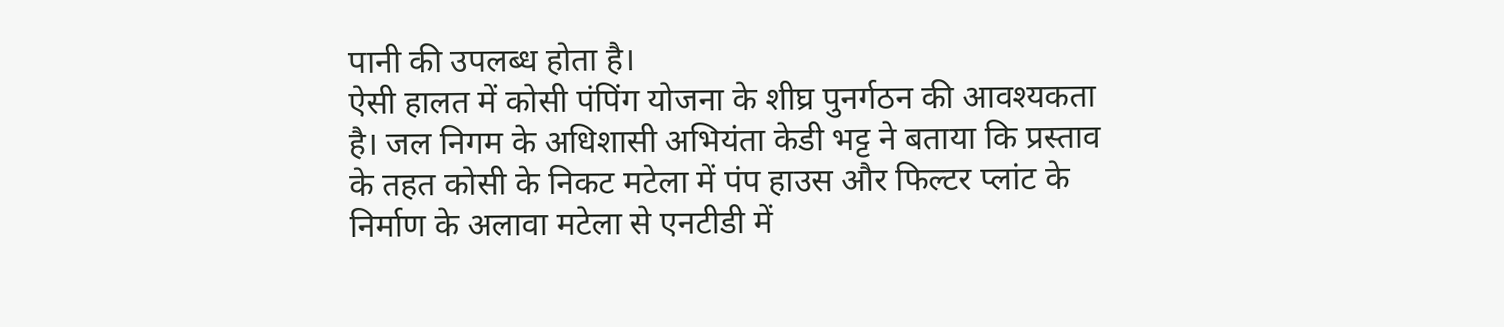पानी की उपलब्ध होता है।
ऐसी हालत में कोसी पंपिंग योजना के शीघ्र पुनर्गठन की आवश्यकता है। जल निगम के अधिशासी अभियंता केडी भट्ट ने बताया कि प्रस्ताव के तहत कोसी के निकट मटेला में पंप हाउस और फिल्टर प्लांट के निर्माण के अलावा मटेला से एनटीडी में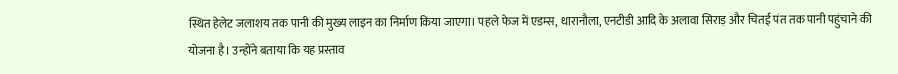स्थित हेलेट जलाशय तक पानी की मुख्य लाइन का निर्माण किया जाएगा। पहले फेज में एडम्स, धारानौला, एनटीडी आदि के अलावा सिराड़ और चितई पंत तक पानी पहुंचाने की योजना है। उन्होंने बताया कि यह प्रस्ताव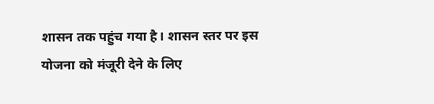शासन तक पहुंच गया है। शासन स्तर पर इस योजना को मंजूरी देने के लिए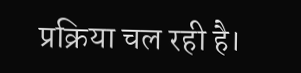प्रक्रिया चल रही है।